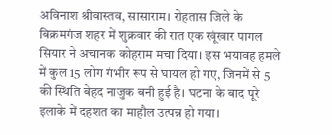अविनाश श्रीवास्तव, सासाराम। रोहतास जिले के बिक्रमगंज शहर में शुक्रवार की रात एक खूंखार पागल सियार ने अचानक कोहराम मचा दिया। इस भयावह हमले में कुल 15 लोग गंभीर रूप से घायल हो गए, जिनमें से 5 की स्थिति बेहद नाजुक बनी हुई है। घटना के बाद पूरे इलाके में दहशत का माहौल उत्पन्न हो गया।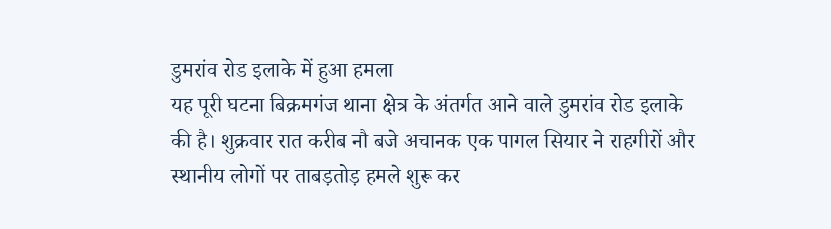डुमरांव रोड इलाके में हुआ हमला
यह पूरी घटना बिक्रमगंज थाना क्षेत्र के अंतर्गत आने वाले डुमरांव रोड इलाके की है। शुक्रवार रात करीब नौ बजे अचानक एक पागल सियार ने राहगीरों और स्थानीय लोगों पर ताबड़तोड़ हमले शुरू कर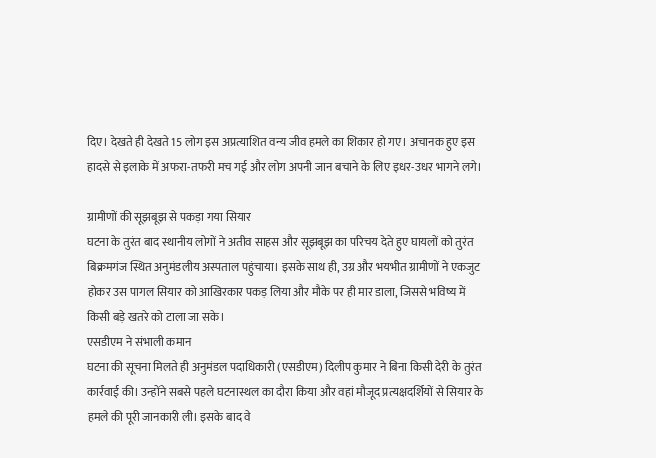दिए। देखते ही देखते 15 लोग इस अप्रत्याशित वन्य जीव हमले का शिकार हो गए। अचानक हुए इस हादसे से इलाके में अफरा-तफरी मच गई और लोग अपनी जान बचाने के लिए इधर-उधर भागने लगे।

ग्रामीणों की सूझबूझ से पकड़ा गया सियार
घटना के तुरंत बाद स्थानीय लोगों ने अतीव साहस और सूझबूझ का परिचय देते हुए घायलों को तुरंत बिक्रमगंज स्थित अनुमंडलीय अस्पताल पहुंचाया। इसके साथ ही, उग्र और भयभीत ग्रामीणों ने एकजुट होकर उस पागल सियार को आखिरकार पकड़ लिया और मौके पर ही मार डाला, जिससे भविष्य में किसी बड़े खतरे को टाला जा सके।
एसडीएम ने संभाली कमान
घटना की सूचना मिलते ही अनुमंडल पदाधिकारी (एसडीएम) दिलीप कुमार ने बिना किसी देरी के तुरंत कार्रवाई की। उन्होंने सबसे पहले घटनास्थल का दौरा किया और वहां मौजूद प्रत्यक्षदर्शियों से सियार के हमले की पूरी जानकारी ली। इसके बाद वे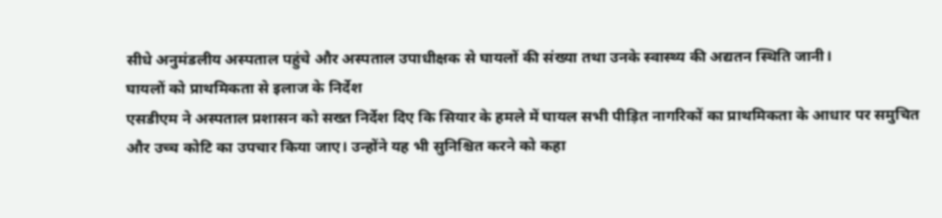सीधे अनुमंडलीय अस्पताल पहुंचे और अस्पताल उपाधीक्षक से घायलों की संख्या तथा उनके स्वास्थ्य की अद्यतन स्थिति जानी।
घायलों को प्राथमिकता से इलाज के निर्देश
एसडीएम ने अस्पताल प्रशासन को सख्त निर्देश दिए कि सियार के हमले में घायल सभी पीड़ित नागरिकों का प्राथमिकता के आधार पर समुचित और उच्च कोटि का उपचार किया जाए। उन्होंने यह भी सुनिश्चित करने को कहा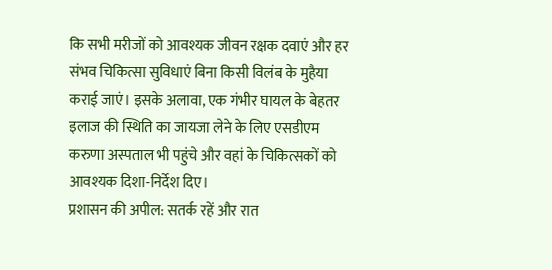कि सभी मरीजों को आवश्यक जीवन रक्षक दवाएं और हर संभव चिकित्सा सुविधाएं बिना किसी विलंब के मुहैया कराई जाएं। इसके अलावा, एक गंभीर घायल के बेहतर इलाज की स्थिति का जायजा लेने के लिए एसडीएम करुणा अस्पताल भी पहुंचे और वहां के चिकित्सकों को आवश्यक दिशा-निर्देश दिए।
प्रशासन की अपील: सतर्क रहें और रात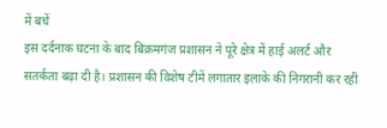में बचें
इस दर्दनाक घटना के बाद बिक्रमगंज प्रशासन ने पूरे क्षेत्र में हाई अलर्ट और सतर्कता बढ़ा दी है। प्रशासन की विशेष टीमें लगातार इलाके की निगरानी कर रही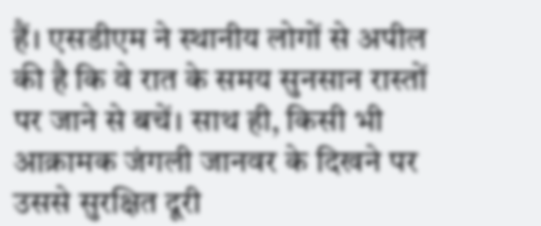हैं। एसडीएम ने स्थानीय लोगों से अपील की है कि वे रात के समय सुनसान रास्तों पर जाने से बचें। साथ ही, किसी भी आक्रामक जंगली जानवर के दिखने पर उससे सुरक्षित दूरी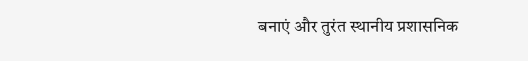बनाएं और तुरंत स्थानीय प्रशासनिक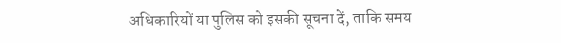अधिकारियों या पुलिस को इसकी सूचना दें, ताकि समय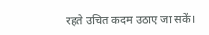रहते उचित कदम उठाए जा सकें।